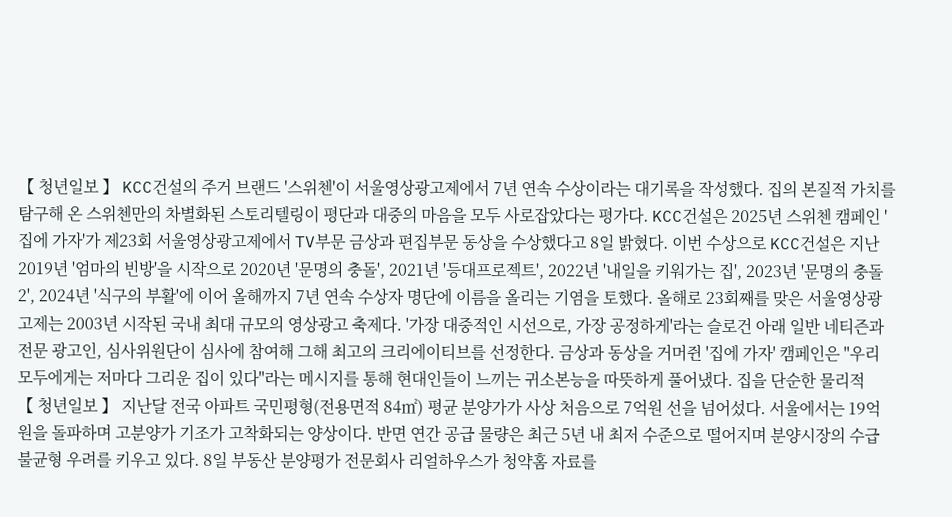【 청년일보 】 KCC건설의 주거 브랜드 '스위첸'이 서울영상광고제에서 7년 연속 수상이라는 대기록을 작성했다. 집의 본질적 가치를 탐구해 온 스위첸만의 차별화된 스토리텔링이 평단과 대중의 마음을 모두 사로잡았다는 평가다. KCC건설은 2025년 스위첸 캠페인 '집에 가자'가 제23회 서울영상광고제에서 TV부문 금상과 편집부문 동상을 수상했다고 8일 밝혔다. 이번 수상으로 KCC건설은 지난 2019년 '엄마의 빈방'을 시작으로 2020년 '문명의 충돌', 2021년 '등대프로젝트', 2022년 '내일을 키워가는 집', 2023년 '문명의 충돌2', 2024년 '식구의 부활'에 이어 올해까지 7년 연속 수상자 명단에 이름을 올리는 기염을 토했다. 올해로 23회째를 맞은 서울영상광고제는 2003년 시작된 국내 최대 규모의 영상광고 축제다. '가장 대중적인 시선으로, 가장 공정하게'라는 슬로건 아래 일반 네티즌과 전문 광고인, 심사위원단이 심사에 참여해 그해 최고의 크리에이티브를 선정한다. 금상과 동상을 거머쥔 '집에 가자' 캠페인은 "우리 모두에게는 저마다 그리운 집이 있다"라는 메시지를 통해 현대인들이 느끼는 귀소본능을 따뜻하게 풀어냈다. 집을 단순한 물리적
【 청년일보 】 지난달 전국 아파트 국민평형(전용면적 84㎡) 평균 분양가가 사상 처음으로 7억원 선을 넘어섰다. 서울에서는 19억원을 돌파하며 고분양가 기조가 고착화되는 양상이다. 반면 연간 공급 물량은 최근 5년 내 최저 수준으로 떨어지며 분양시장의 수급 불균형 우려를 키우고 있다. 8일 부동산 분양평가 전문회사 리얼하우스가 청약홈 자료를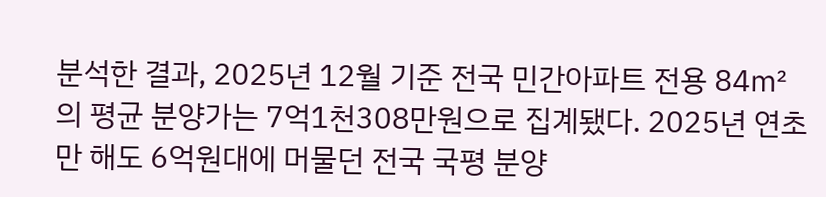분석한 결과, 2025년 12월 기준 전국 민간아파트 전용 84㎡의 평균 분양가는 7억1천308만원으로 집계됐다. 2025년 연초만 해도 6억원대에 머물던 전국 국평 분양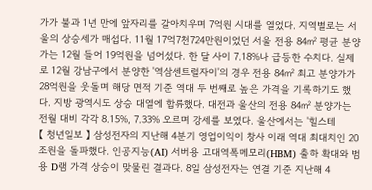가가 불과 1년 만에 앞자리를 갈아치우며 7억원 시대를 열었다. 지역별로는 서울의 상승세가 매섭다. 11월 17억7천724만원이었던 서울 전용 84㎡ 평균 분양가는 12월 들어 19억원을 넘어섰다. 한 달 사이 7.18%나 급등한 수치다. 실제로 12월 강남구에서 분양한 '역삼센트럴자이'의 경우 전용 84㎡ 최고 분양가가 28억원을 웃돌며 해당 면적 기준 역대 두 번째로 높은 가격을 기록하기도 했다. 지방 광역시도 상승 대열에 합류했다. 대전과 울산의 전용 84㎡ 분양가는 전월 대비 각각 8.15%, 7.33% 오르며 강세를 보였다. 울산에서는 '힐스테
【 청년일보 】 삼성전자의 지난해 4분기 영업이익이 창사 이래 역대 최대치인 20조원을 돌파했다. 인공지능(AI) 서버용 고대역폭메모리(HBM) 출하 확대와 범용 D램 가격 상승이 맞물린 결과다. 8일 삼성전자는 연결 기준 지난해 4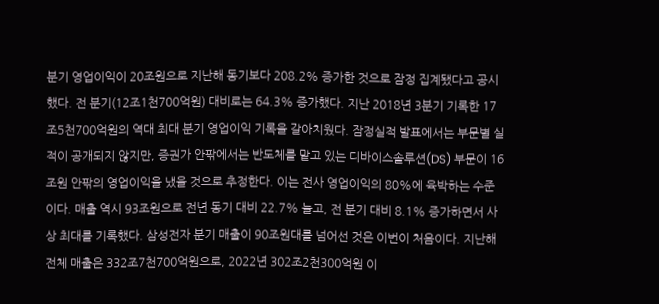분기 영업이익이 20조원으로 지난해 동기보다 208.2% 증가한 것으로 잠정 집계됐다고 공시했다. 전 분기(12조1천700억원) 대비로는 64.3% 증가했다. 지난 2018년 3분기 기록한 17조5천700억원의 역대 최대 분기 영업이익 기록을 갈아치웠다. 잠정실적 발표에서는 부문별 실적이 공개되지 않지만, 증권가 안팎에서는 반도체를 맡고 있는 디바이스솔루션(DS) 부문이 16조원 안팎의 영업이익을 냈을 것으로 추정한다. 이는 전사 영업이익의 80%에 육박하는 수준이다. 매출 역시 93조원으로 전년 동기 대비 22.7% 늘고, 전 분기 대비 8.1% 증가하면서 사상 최대를 기록했다. 삼성전자 분기 매출이 90조원대를 넘어선 것은 이번이 처음이다. 지난해 전체 매출은 332조7천700억원으로, 2022년 302조2천300억원 이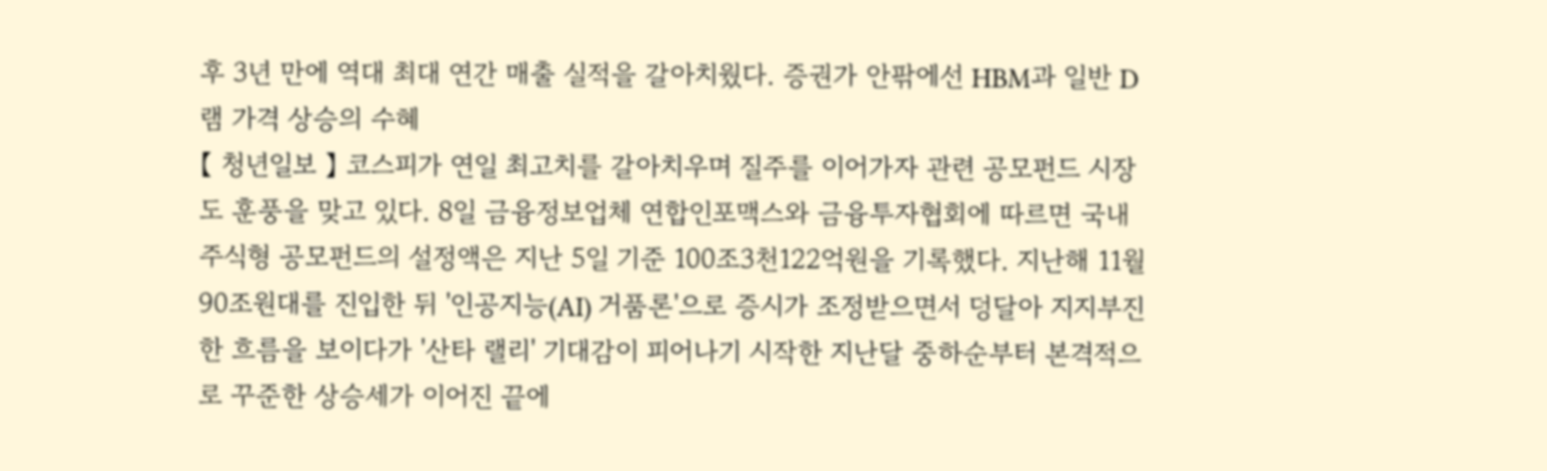후 3년 만에 역대 최대 연간 매출 실적을 갈아치웠다. 증권가 안팎에선 HBM과 일반 D램 가격 상승의 수혜
【 청년일보 】 코스피가 연일 최고치를 갈아치우며 질주를 이어가자 관련 공모펀드 시장도 훈풍을 맞고 있다. 8일 금융정보업체 연합인포맥스와 금융투자협회에 따르면 국내 주식형 공모펀드의 설정액은 지난 5일 기준 100조3천122억원을 기록했다. 지난해 11월 90조원대를 진입한 뒤 '인공지능(AI) 거품론'으로 증시가 조정받으면서 덩달아 지지부진한 흐름을 보이다가 '산타 랠리' 기대감이 피어나기 시작한 지난달 중하순부터 본격적으로 꾸준한 상승세가 이어진 끝에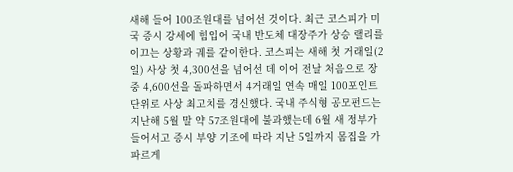새해 들어 100조원대를 넘어선 것이다. 최근 코스피가 미국 증시 강세에 힘입어 국내 반도체 대장주가 상승 랠리를 이끄는 상황과 궤를 같이한다. 코스피는 새해 첫 거래일(2일) 사상 첫 4,300선을 넘어선 데 이어 전날 처음으로 장중 4,600선을 돌파하면서 4거래일 연속 매일 100포인트 단위로 사상 최고치를 경신했다. 국내 주식형 공모펀드는 지난해 5월 말 약 57조원대에 불과했는데 6월 새 정부가 들어서고 증시 부양 기조에 따라 지난 5일까지 몸집을 가파르게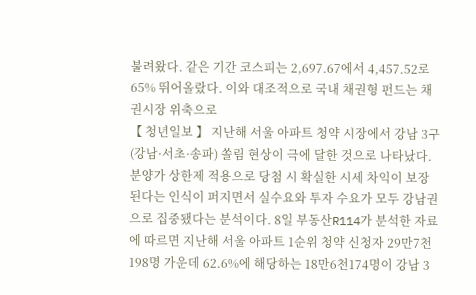불려왔다. 같은 기간 코스피는 2,697.67에서 4,457.52로 65% 뛰어올랐다. 이와 대조적으로 국내 채권형 펀드는 채권시장 위축으로
【 청년일보 】 지난해 서울 아파트 청약 시장에서 강남 3구(강남·서초·송파) 쏠림 현상이 극에 달한 것으로 나타났다. 분양가 상한제 적용으로 당첨 시 확실한 시세 차익이 보장된다는 인식이 퍼지면서 실수요와 투자 수요가 모두 강남권으로 집중됐다는 분석이다. 8일 부동산R114가 분석한 자료에 따르면 지난해 서울 아파트 1순위 청약 신청자 29만7천198명 가운데 62.6%에 해당하는 18만6천174명이 강남 3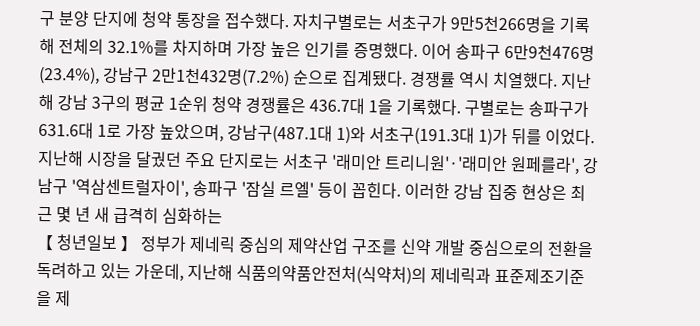구 분양 단지에 청약 통장을 접수했다. 자치구별로는 서초구가 9만5천266명을 기록해 전체의 32.1%를 차지하며 가장 높은 인기를 증명했다. 이어 송파구 6만9천476명(23.4%), 강남구 2만1천432명(7.2%) 순으로 집계됐다. 경쟁률 역시 치열했다. 지난해 강남 3구의 평균 1순위 청약 경쟁률은 436.7대 1을 기록했다. 구별로는 송파구가 631.6대 1로 가장 높았으며, 강남구(487.1대 1)와 서초구(191.3대 1)가 뒤를 이었다. 지난해 시장을 달궜던 주요 단지로는 서초구 '래미안 트리니원'·'래미안 원페를라', 강남구 '역삼센트럴자이', 송파구 '잠실 르엘' 등이 꼽힌다. 이러한 강남 집중 현상은 최근 몇 년 새 급격히 심화하는
【 청년일보 】 정부가 제네릭 중심의 제약산업 구조를 신약 개발 중심으로의 전환을 독려하고 있는 가운데, 지난해 식품의약품안전처(식약처)의 제네릭과 표준제조기준을 제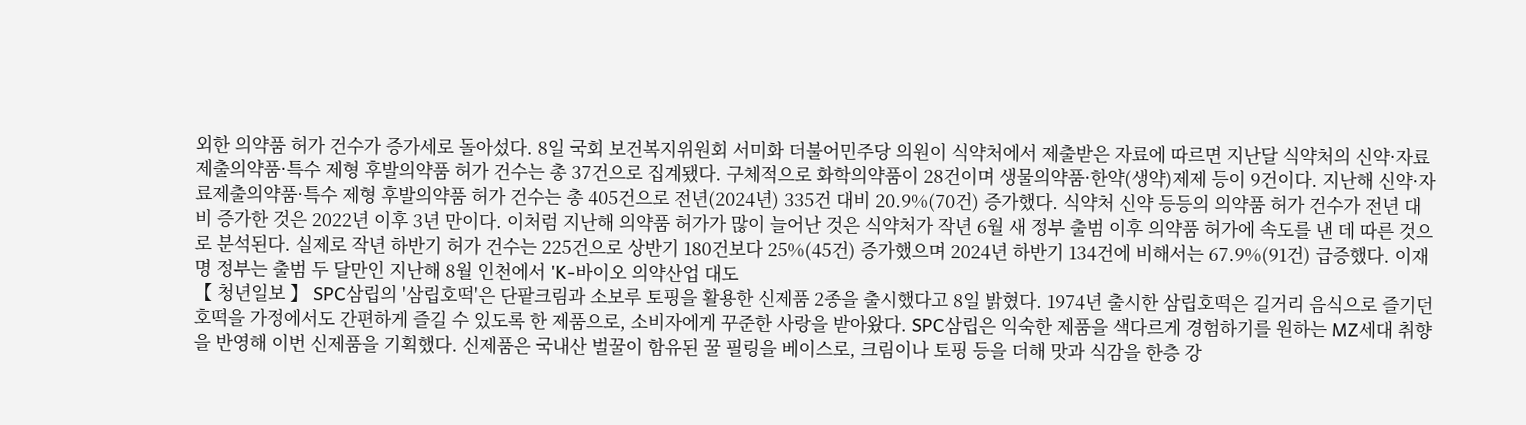외한 의약품 허가 건수가 증가세로 돌아섰다. 8일 국회 보건복지위원회 서미화 더불어민주당 의원이 식약처에서 제출받은 자료에 따르면 지난달 식약처의 신약·자료제출의약품·특수 제형 후발의약품 허가 건수는 총 37건으로 집계됐다. 구체적으로 화학의약품이 28건이며 생물의약품·한약(생약)제제 등이 9건이다. 지난해 신약·자료제출의약품·특수 제형 후발의약품 허가 건수는 총 405건으로 전년(2024년) 335건 대비 20.9%(70건) 증가했다. 식약처 신약 등등의 의약품 허가 건수가 전년 대비 증가한 것은 2022년 이후 3년 만이다. 이처럼 지난해 의약품 허가가 많이 늘어난 것은 식약처가 작년 6월 새 정부 출범 이후 의약품 허가에 속도를 낸 데 따른 것으로 분석된다. 실제로 작년 하반기 허가 건수는 225건으로 상반기 180건보다 25%(45건) 증가했으며 2024년 하반기 134건에 비해서는 67.9%(91건) 급증했다. 이재명 정부는 출범 두 달만인 지난해 8월 인천에서 'K-바이오 의약산업 대도
【 청년일보 】 SPC삼립의 '삼립호떡'은 단팥크림과 소보루 토핑을 활용한 신제품 2종을 출시했다고 8일 밝혔다. 1974년 출시한 삼립호떡은 길거리 음식으로 즐기던 호떡을 가정에서도 간편하게 즐길 수 있도록 한 제품으로, 소비자에게 꾸준한 사랑을 받아왔다. SPC삼립은 익숙한 제품을 색다르게 경험하기를 원하는 MZ세대 취향을 반영해 이번 신제품을 기획했다. 신제품은 국내산 벌꿀이 함유된 꿀 필링을 베이스로, 크림이나 토핑 등을 더해 맛과 식감을 한층 강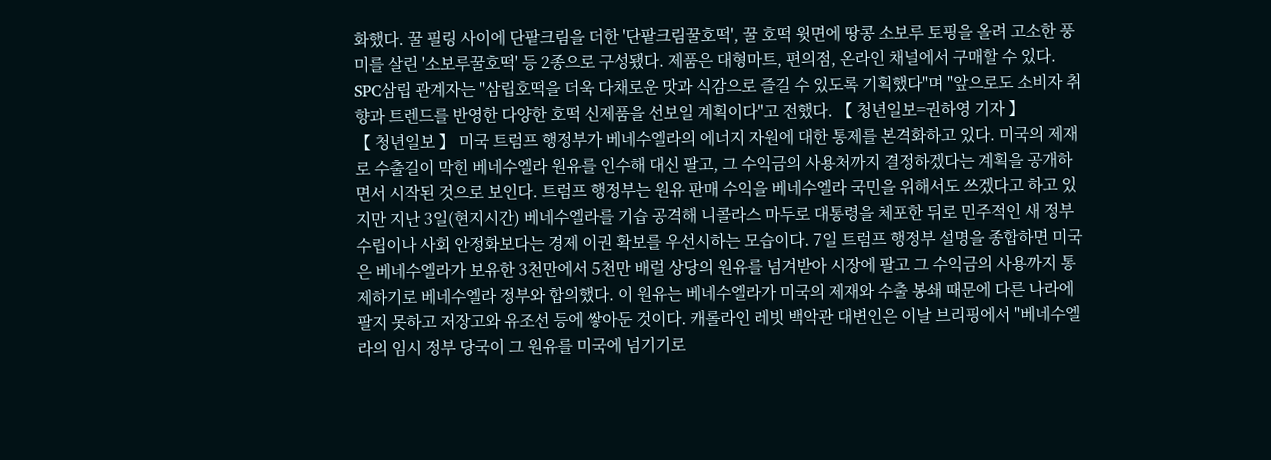화했다. 꿀 필링 사이에 단팥크림을 더한 '단팥크림꿀호떡', 꿀 호떡 윗면에 땅콩 소보루 토핑을 올려 고소한 풍미를 살린 '소보루꿀호떡' 등 2종으로 구성됐다. 제품은 대형마트, 편의점, 온라인 채널에서 구매할 수 있다. SPC삼립 관계자는 "삼립호떡을 더욱 다채로운 맛과 식감으로 즐길 수 있도록 기획했다"며 "앞으로도 소비자 취향과 트렌드를 반영한 다양한 호떡 신제품을 선보일 계획이다"고 전했다. 【 청년일보=권하영 기자 】
【 청년일보 】 미국 트럼프 행정부가 베네수엘라의 에너지 자원에 대한 통제를 본격화하고 있다. 미국의 제재로 수출길이 막힌 베네수엘라 원유를 인수해 대신 팔고, 그 수익금의 사용처까지 결정하겠다는 계획을 공개하면서 시작된 것으로 보인다. 트럼프 행정부는 원유 판매 수익을 베네수엘라 국민을 위해서도 쓰겠다고 하고 있지만 지난 3일(현지시간) 베네수엘라를 기습 공격해 니콜라스 마두로 대통령을 체포한 뒤로 민주적인 새 정부 수립이나 사회 안정화보다는 경제 이권 확보를 우선시하는 모습이다. 7일 트럼프 행정부 설명을 종합하면 미국은 베네수엘라가 보유한 3천만에서 5천만 배럴 상당의 원유를 넘겨받아 시장에 팔고 그 수익금의 사용까지 통제하기로 베네수엘라 정부와 합의했다. 이 원유는 베네수엘라가 미국의 제재와 수출 봉쇄 때문에 다른 나라에 팔지 못하고 저장고와 유조선 등에 쌓아둔 것이다. 캐롤라인 레빗 백악관 대변인은 이날 브리핑에서 "베네수엘라의 임시 정부 당국이 그 원유를 미국에 넘기기로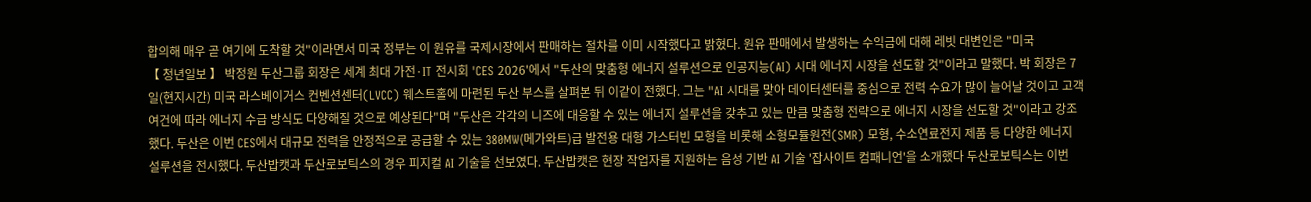합의해 매우 곧 여기에 도착할 것"이라면서 미국 정부는 이 원유를 국제시장에서 판매하는 절차를 이미 시작했다고 밝혔다. 원유 판매에서 발생하는 수익금에 대해 레빗 대변인은 "미국
【 청년일보 】 박정원 두산그룹 회장은 세계 최대 가전·IT 전시회 'CES 2026'에서 "두산의 맞춤형 에너지 설루션으로 인공지능(AI) 시대 에너지 시장을 선도할 것"이라고 말했다. 박 회장은 7일(현지시간) 미국 라스베이거스 컨벤션센터(LVCC) 웨스트홀에 마련된 두산 부스를 살펴본 뒤 이같이 전했다. 그는 "AI 시대를 맞아 데이터센터를 중심으로 전력 수요가 많이 늘어날 것이고 고객 여건에 따라 에너지 수급 방식도 다양해질 것으로 예상된다"며 "두산은 각각의 니즈에 대응할 수 있는 에너지 설루션을 갖추고 있는 만큼 맞춤형 전략으로 에너지 시장을 선도할 것"이라고 강조했다. 두산은 이번 CES에서 대규모 전력을 안정적으로 공급할 수 있는 380MW(메가와트)급 발전용 대형 가스터빈 모형을 비롯해 소형모듈원전(SMR) 모형, 수소연료전지 제품 등 다양한 에너지 설루션을 전시했다. 두산밥캣과 두산로보틱스의 경우 피지컬 AI 기술을 선보였다. 두산밥캣은 현장 작업자를 지원하는 음성 기반 AI 기술 '잡사이트 컴패니언'을 소개했다 두산로보틱스는 이번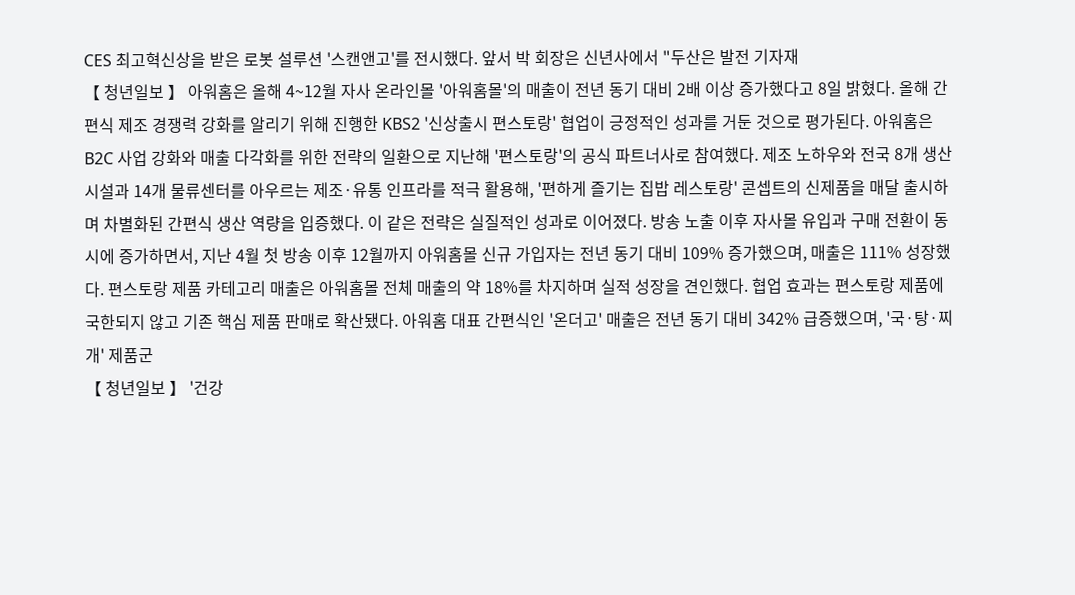CES 최고혁신상을 받은 로봇 설루션 '스캔앤고'를 전시했다. 앞서 박 회장은 신년사에서 "두산은 발전 기자재
【 청년일보 】 아워홈은 올해 4~12월 자사 온라인몰 '아워홈몰'의 매출이 전년 동기 대비 2배 이상 증가했다고 8일 밝혔다. 올해 간편식 제조 경쟁력 강화를 알리기 위해 진행한 KBS2 '신상출시 편스토랑' 협업이 긍정적인 성과를 거둔 것으로 평가된다. 아워홈은 B2C 사업 강화와 매출 다각화를 위한 전략의 일환으로 지난해 '편스토랑'의 공식 파트너사로 참여했다. 제조 노하우와 전국 8개 생산시설과 14개 물류센터를 아우르는 제조·유통 인프라를 적극 활용해, '편하게 즐기는 집밥 레스토랑' 콘셉트의 신제품을 매달 출시하며 차별화된 간편식 생산 역량을 입증했다. 이 같은 전략은 실질적인 성과로 이어졌다. 방송 노출 이후 자사몰 유입과 구매 전환이 동시에 증가하면서, 지난 4월 첫 방송 이후 12월까지 아워홈몰 신규 가입자는 전년 동기 대비 109% 증가했으며, 매출은 111% 성장했다. 편스토랑 제품 카테고리 매출은 아워홈몰 전체 매출의 약 18%를 차지하며 실적 성장을 견인했다. 협업 효과는 편스토랑 제품에 국한되지 않고 기존 핵심 제품 판매로 확산됐다. 아워홈 대표 간편식인 '온더고' 매출은 전년 동기 대비 342% 급증했으며, '국·탕·찌개' 제품군
【 청년일보 】 '건강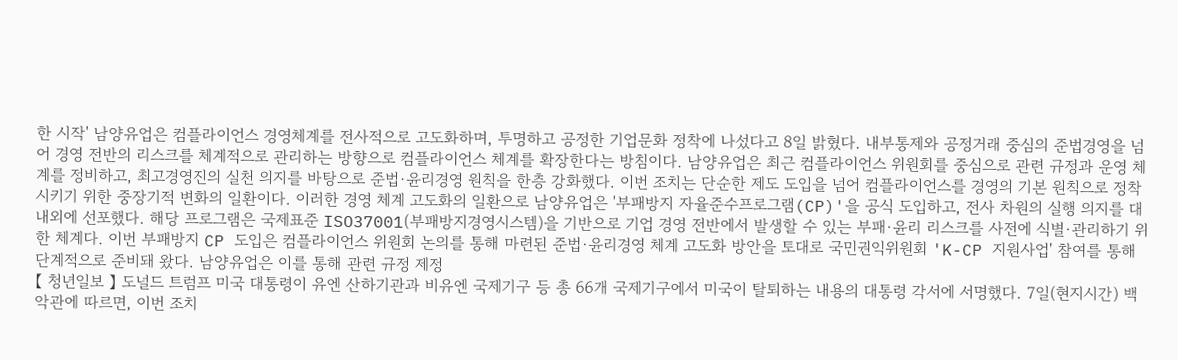한 시작' 남양유업은 컴플라이언스 경영체계를 전사적으로 고도화하며, 투명하고 공정한 기업문화 정착에 나섰다고 8일 밝혔다. 내부통제와 공정거래 중심의 준법경영을 넘어 경영 전반의 리스크를 체계적으로 관리하는 방향으로 컴플라이언스 체계를 확장한다는 방침이다. 남양유업은 최근 컴플라이언스 위원회를 중심으로 관련 규정과 운영 체계를 정비하고, 최고경영진의 실천 의지를 바탕으로 준법·윤리경영 원칙을 한층 강화했다. 이번 조치는 단순한 제도 도입을 넘어 컴플라이언스를 경영의 기본 원칙으로 정착시키기 위한 중장기적 변화의 일환이다. 이러한 경영 체계 고도화의 일환으로 남양유업은 '부패방지 자율준수프로그램(CP)'을 공식 도입하고, 전사 차원의 실행 의지를 대내외에 선포했다. 해당 프로그램은 국제표준 ISO37001(부패방지경영시스템)을 기반으로 기업 경영 전반에서 발생할 수 있는 부패·윤리 리스크를 사전에 식별·관리하기 위한 체계다. 이번 부패방지 CP 도입은 컴플라이언스 위원회 논의를 통해 마련된 준법·윤리경영 체계 고도화 방안을 토대로 국민권익위원회 'K-CP 지원사업' 참여를 통해 단계적으로 준비돼 왔다. 남양유업은 이를 통해 관련 규정 제정
【 청년일보 】 도널드 트럼프 미국 대통령이 유엔 산하기관과 비유엔 국제기구 등 총 66개 국제기구에서 미국이 탈퇴하는 내용의 대통령 각서에 서명했다. 7일(현지시간) 백악관에 따르면, 이번 조치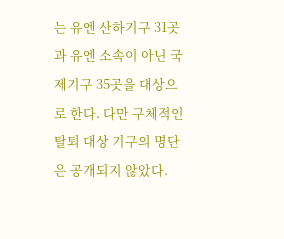는 유엔 산하기구 31곳과 유엔 소속이 아닌 국제기구 35곳을 대상으로 한다. 다만 구체적인 탈퇴 대상 기구의 명단은 공개되지 않았다.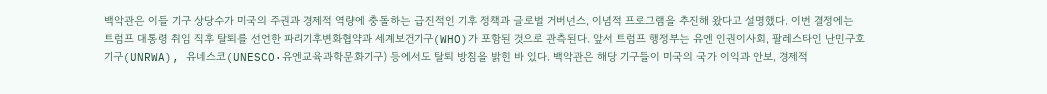백악관은 이들 기구 상당수가 미국의 주권과 경제적 역량에 충돌하는 급진적인 기후 정책과 글로벌 거버넌스, 이념적 프로그램을 추진해 왔다고 설명했다. 이번 결정에는 트럼프 대통령 취임 직후 탈퇴를 선언한 파리기후변화협약과 세계보건기구(WHO)가 포함된 것으로 관측된다. 앞서 트럼프 행정부는 유엔 인권이사회, 팔레스타인 난민구호기구(UNRWA), 유네스코(UNESCO·유엔교육과학문화기구) 등에서도 탈퇴 방침을 밝힌 바 있다. 백악관은 해당 기구들이 미국의 국가 이익과 안보, 경제적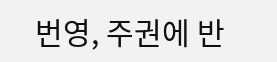번영, 주권에 반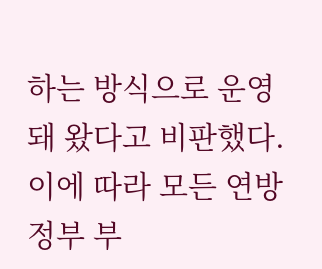하는 방식으로 운영돼 왔다고 비판했다. 이에 따라 모든 연방 정부 부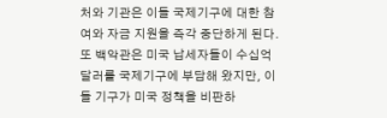처와 기관은 이들 국제기구에 대한 참여와 자금 지원을 즉각 중단하게 된다. 또 백악관은 미국 납세자들이 수십억 달러를 국제기구에 부담해 왔지만, 이들 기구가 미국 정책을 비판하